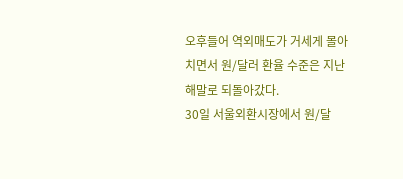오후들어 역외매도가 거세게 몰아치면서 원/달러 환율 수준은 지난해말로 되돌아갔다.
30일 서울외환시장에서 원/달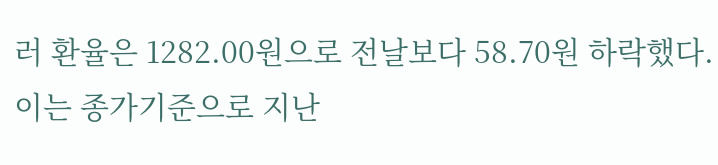러 환율은 1282.00원으로 전날보다 58.70원 하락했다. 이는 종가기준으로 지난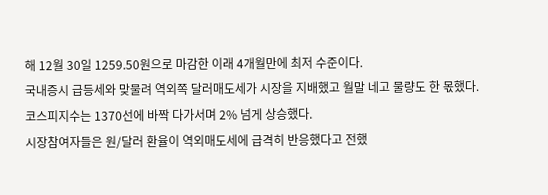해 12월 30일 1259.50원으로 마감한 이래 4개월만에 최저 수준이다.
국내증시 급등세와 맞물려 역외쪽 달러매도세가 시장을 지배했고 월말 네고 물량도 한 몫했다.
코스피지수는 1370선에 바짝 다가서며 2% 넘게 상승했다.
시장참여자들은 원/달러 환율이 역외매도세에 급격히 반응했다고 전했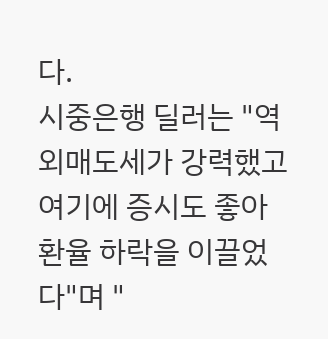다.
시중은행 딜러는 "역외매도세가 강력했고 여기에 증시도 좋아 환율 하락을 이끌었다"며 "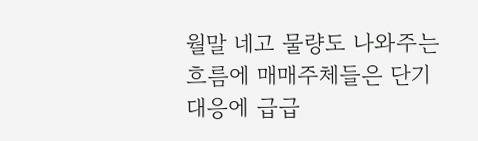월말 네고 물량도 나와주는 흐름에 매매주체들은 단기 대응에 급급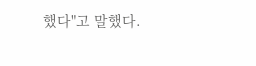했다"고 말했다.